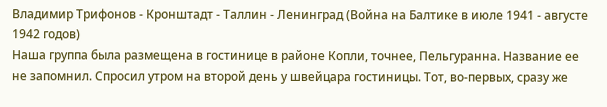Владимир Трифонов - Кронштадт - Таллин - Ленинград (Война на Балтике в июле 1941 - августе 1942 годов)
Наша группа была размещена в гостинице в районе Копли, точнее, Пельгуранна. Название ее не запомнил. Спросил утром на второй день у швейцара гостиницы. Тот, во-первых, сразу же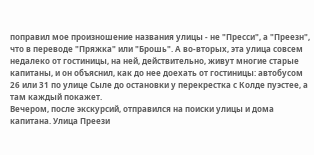поправил мое произношение названия улицы - не "Пресси", а "Преезн", что в переводе "Пряжка" или "Брошь". А во-вторых, эта улица совсем недалеко от гостиницы, на ней, действительно, живут многие старые капитаны, и он объяснил, как до нее доехать от гостиницы: автобусом 26 или 31 по улице Сыле до остановки у перекрестка с Колде пуэстее, а там каждый покажет.
Вечером, после экскурсий, отправился на поиски улицы и дома капитана. Улица Преези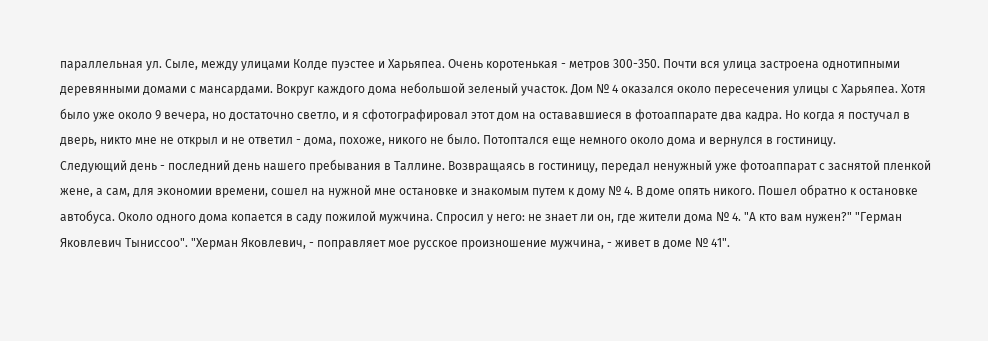параллельная ул. Сыле, между улицами Колде пуэстее и Харьяпеа. Очень коротенькая - метров 300-350. Почти вся улица застроена однотипными деревянными домами с мансардами. Вокруг каждого дома небольшой зеленый участок. Дом № 4 оказался около пересечения улицы с Харьяпеа. Хотя было уже около 9 вечера, но достаточно светло, и я сфотографировал этот дом на остававшиеся в фотоаппарате два кадра. Но когда я постучал в дверь, никто мне не открыл и не ответил - дома, похоже, никого не было. Потоптался еще немного около дома и вернулся в гостиницу.
Следующий день - последний день нашего пребывания в Таллине. Возвращаясь в гостиницу, передал ненужный уже фотоаппарат с заснятой пленкой жене, а сам, для экономии времени, сошел на нужной мне остановке и знакомым путем к дому № 4. В доме опять никого. Пошел обратно к остановке автобуса. Около одного дома копается в саду пожилой мужчина. Спросил у него: не знает ли он, где жители дома № 4. "А кто вам нужен?" "Герман Яковлевич Тыниссоо". "Херман Яковлевич, - поправляет мое русское произношение мужчина, - живет в доме № 41".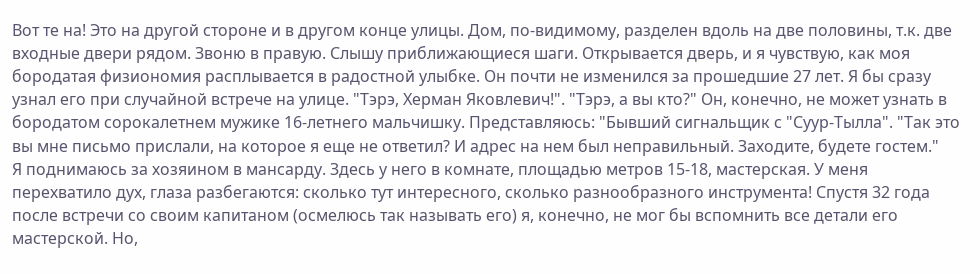Вот те на! Это на другой стороне и в другом конце улицы. Дом, по-видимому, разделен вдоль на две половины, т.к. две входные двери рядом. Звоню в правую. Слышу приближающиеся шаги. Открывается дверь, и я чувствую, как моя бородатая физиономия расплывается в радостной улыбке. Он почти не изменился за прошедшие 27 лет. Я бы сразу узнал его при случайной встрече на улице. "Тэрэ, Херман Яковлевич!". "Тэрэ, а вы кто?" Он, конечно, не может узнать в бородатом сорокалетнем мужике 16-летнего мальчишку. Представляюсь: "Бывший сигнальщик с "Суур-Тылла". "Так это вы мне письмо прислали, на которое я еще не ответил? И адрес на нем был неправильный. Заходите, будете гостем."
Я поднимаюсь за хозяином в мансарду. Здесь у него в комнате, площадью метров 15-18, мастерская. У меня перехватило дух, глаза разбегаются: сколько тут интересного, сколько разнообразного инструмента! Спустя 32 года после встречи со своим капитаном (осмелюсь так называть его) я, конечно, не мог бы вспомнить все детали его мастерской. Но,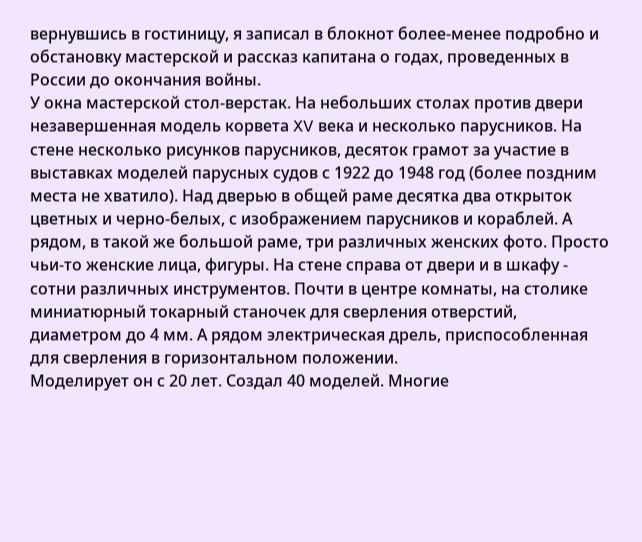вернувшись в гостиницу, я записал в блокнот более-менее подробно и обстановку мастерской и рассказ капитана о годах, проведенных в России до окончания войны.
У окна мастерской стол-верстак. На небольших столах против двери незавершенная модель корвета XV века и несколько парусников. На стене несколько рисунков парусников, десяток грамот за участие в выставках моделей парусных судов с 1922 до 1948 год (более поздним места не хватило). Над дверью в общей раме десятка два открыток цветных и черно-белых, с изображением парусников и кораблей. А рядом, в такой же большой раме, три различных женских фото. Просто чьи-то женские лица, фигуры. На стене справа от двери и в шкафу - сотни различных инструментов. Почти в центре комнаты, на столике миниатюрный токарный станочек для сверления отверстий, диаметром до 4 мм. А рядом электрическая дрель, приспособленная для сверления в горизонтальном положении.
Моделирует он с 20 лет. Создал 40 моделей. Многие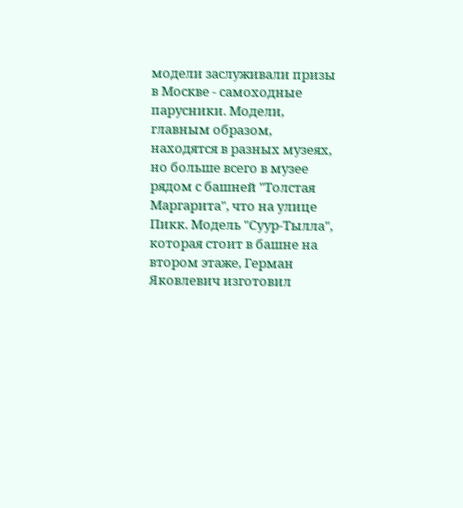модели заслуживали призы в Москве - самоходные парусники. Модели, главным образом, находятся в разных музеях, но больше всего в музее рядом с башней "Толстая Маргарита", что на улице Пикк. Модель "Суур-Тылла", которая стоит в башне на втором этаже, Герман Яковлевич изготовил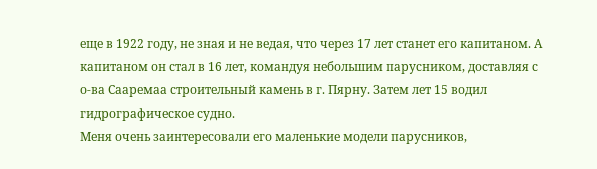еще в 1922 году, не зная и не ведая, что через 17 лет станет его капитаном. А капитаном он стал в 16 лет, командуя небольшим парусником, доставляя с о-ва Сааремаа строительный камень в г. Пярну. Затем лет 15 водил гидрографическое судно.
Меня очень заинтересовали его маленькие модели парусников,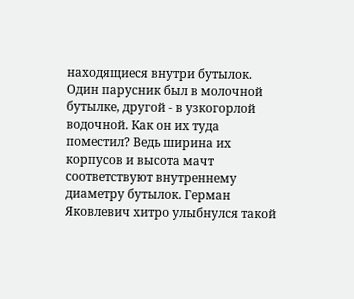находящиеся внутри бутылок. Один парусник был в молочной бутылке, другой - в узкогорлой водочной. Как он их туда поместил? Ведь ширина их корпусов и высота мачт соответствуют внутреннему диаметру бутылок. Герман Яковлевич хитро улыбнулся такой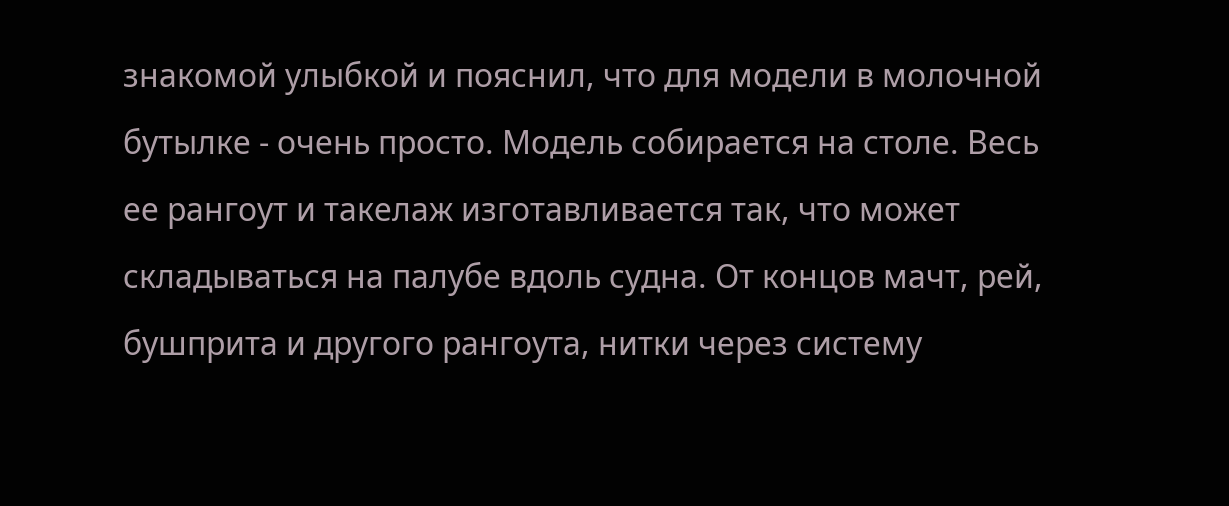знакомой улыбкой и пояснил, что для модели в молочной бутылке - очень просто. Модель собирается на столе. Весь ее рангоут и такелаж изготавливается так, что может складываться на палубе вдоль судна. От концов мачт, рей, бушприта и другого рангоута, нитки через систему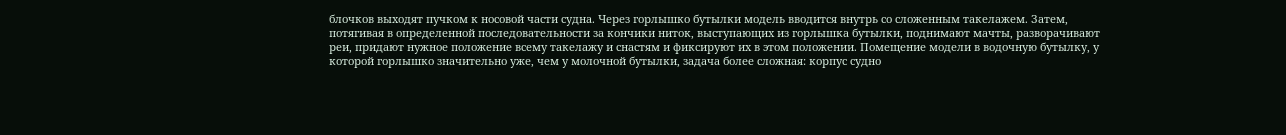блочков выходят пучком к носовой части судна. Через горлышко бутылки модель вводится внутрь со сложенным такелажем. Затем, потягивая в определенной последовательности за кончики ниток, выступающих из горлышка бутылки, поднимают мачты, разворачивают реи, придают нужное положение всему такелажу и снастям и фиксируют их в этом положении. Помещение модели в водочную бутылку, у которой горлышко значительно уже, чем у молочной бутылки, задача более сложная: корпус судно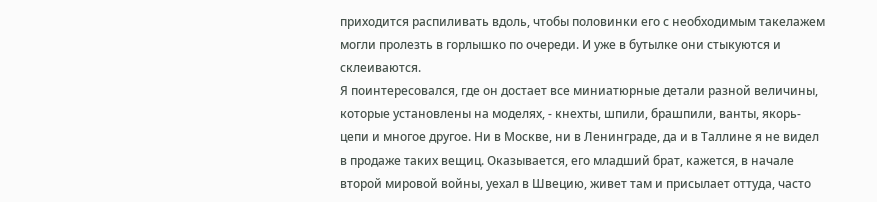приходится распиливать вдоль, чтобы половинки его с необходимым такелажем могли пролезть в горлышко по очереди. И уже в бутылке они стыкуются и склеиваются.
Я поинтересовался, где он достает все миниатюрные детали разной величины, которые установлены на моделях, - кнехты, шпили, брашпили, ванты, якорь-цепи и многое другое. Ни в Москве, ни в Ленинграде, да и в Таллине я не видел в продаже таких вещиц. Оказывается, его младший брат, кажется, в начале второй мировой войны, уехал в Швецию, живет там и присылает оттуда, часто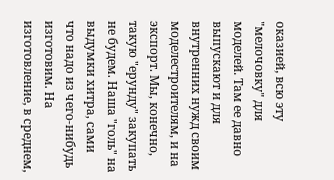оказией, всю эту "мелочовку" для моделей. Там ее давно выпускают и для внутренних нужд своим моделестроителям, и на экспорт. Мы, конечно, такую "ерунду" закупать не будем. Наша "голь" на выдумки хитра, сами что надо из чего-нибудь изготовим. На изготовление, в среднем,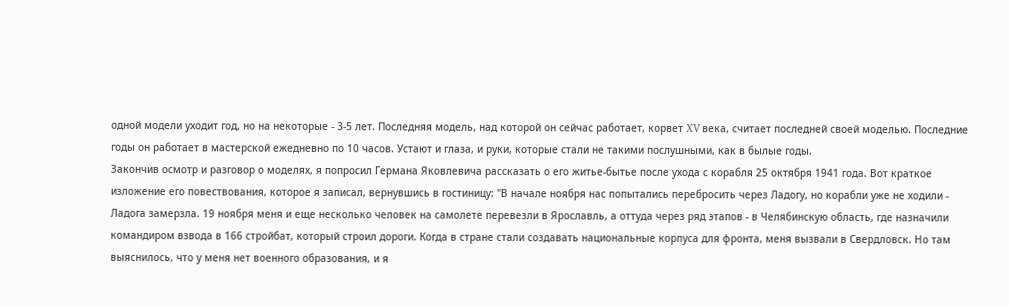одной модели уходит год, но на некоторые - 3-5 лет. Последняя модель, над которой он сейчас работает, корвет XV века, считает последней своей моделью. Последние годы он работает в мастерской ежедневно по 10 часов. Устают и глаза, и руки, которые стали не такими послушными, как в былые годы.
Закончив осмотр и разговор о моделях, я попросил Германа Яковлевича рассказать о его житье-бытье после ухода с корабля 25 октября 1941 года. Вот краткое изложение его повествования, которое я записал, вернувшись в гостиницу: "В начале ноября нас попытались перебросить через Ладогу, но корабли уже не ходили - Ладога замерзла. 19 ноября меня и еще несколько человек на самолете перевезли в Ярославль, а оттуда через ряд этапов - в Челябинскую область, где назначили командиром взвода в 166 стройбат, который строил дороги. Когда в стране стали создавать национальные корпуса для фронта, меня вызвали в Свердловск. Но там выяснилось, что у меня нет военного образования, и я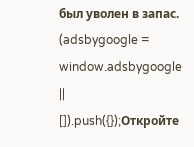был уволен в запас.
(adsbygoogle = window.adsbygoogle || []).push({});Откройте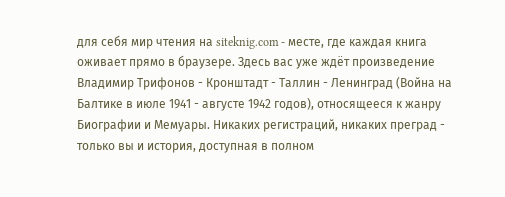для себя мир чтения на siteknig.com - месте, где каждая книга оживает прямо в браузере. Здесь вас уже ждёт произведение Владимир Трифонов - Кронштадт - Таллин - Ленинград (Война на Балтике в июле 1941 - августе 1942 годов), относящееся к жанру Биографии и Мемуары. Никаких регистраций, никаких преград - только вы и история, доступная в полном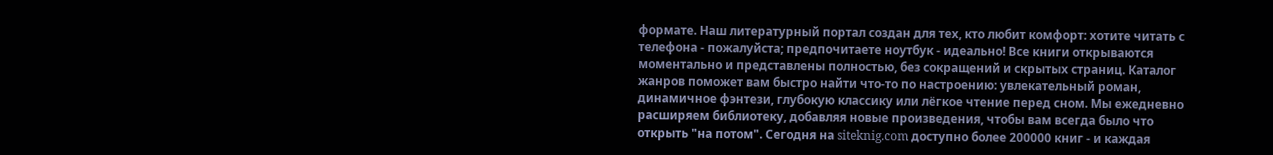формате. Наш литературный портал создан для тех, кто любит комфорт: хотите читать с телефона - пожалуйста; предпочитаете ноутбук - идеально! Все книги открываются моментально и представлены полностью, без сокращений и скрытых страниц. Каталог жанров поможет вам быстро найти что-то по настроению: увлекательный роман, динамичное фэнтези, глубокую классику или лёгкое чтение перед сном. Мы ежедневно расширяем библиотеку, добавляя новые произведения, чтобы вам всегда было что открыть "на потом". Сегодня на siteknig.com доступно более 200000 книг - и каждая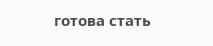готова стать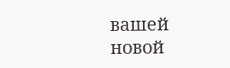вашей новой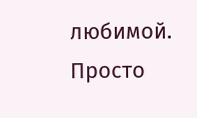любимой. Просто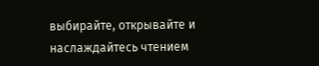выбирайте, открывайте и наслаждайтесь чтением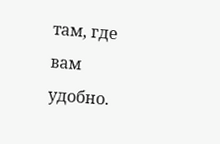там, где вам удобно.